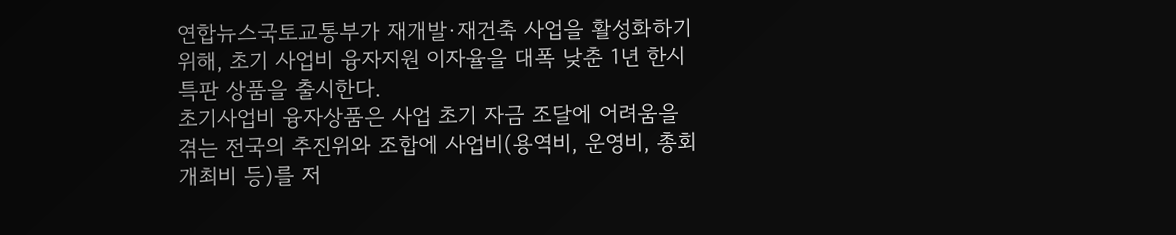연합뉴스국토교통부가 재개발·재건축 사업을 활성화하기 위해, 초기 사업비 융자지원 이자율을 대폭 낮춘 1년 한시 특판 상품을 출시한다.
초기사업비 융자상품은 사업 초기 자금 조달에 어려움을 겪는 전국의 추진위와 조합에 사업비(용역비, 운영비, 총회개최비 등)를 저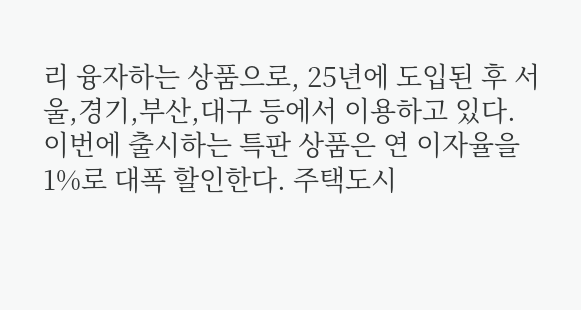리 융자하는 상품으로, 25년에 도입된 후 서울,경기,부산,대구 등에서 이용하고 있다.
이번에 출시하는 특판 상품은 연 이자율을 1%로 대폭 할인한다. 주택도시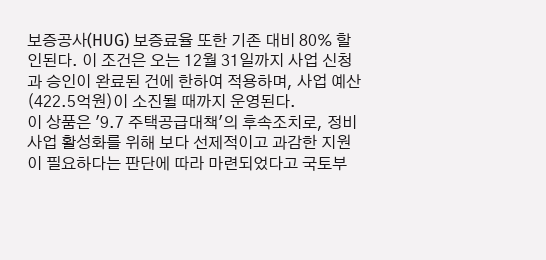보증공사(HUG) 보증료율 또한 기존 대비 80% 할인된다. 이 조건은 오는 12월 31일까지 사업 신청과 승인이 완료된 건에 한하여 적용하며, 사업 예산(422.5억원)이 소진될 때까지 운영된다.
이 상품은 '9.7 주택공급대책'의 후속조치로, 정비사업 활성화를 위해 보다 선제적이고 과감한 지원이 필요하다는 판단에 따라 마련되었다고 국토부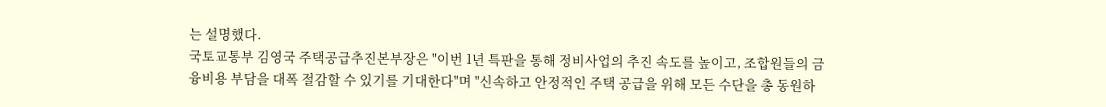는 설명했다.
국토교통부 김영국 주택공급추진본부장은 "이번 1년 특판을 통해 정비사업의 추진 속도를 높이고, 조합원들의 금융비용 부담을 대폭 절감할 수 있기를 기대한다"며 "신속하고 안정적인 주택 공급을 위해 모든 수단을 총 동원하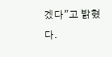겠다"고 밝혔다.